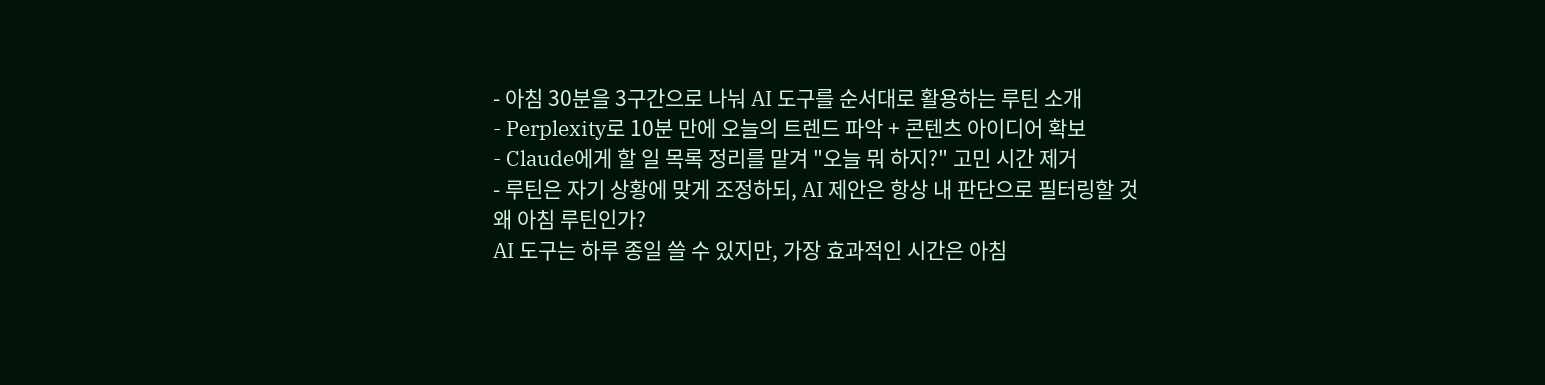- 아침 30분을 3구간으로 나눠 AI 도구를 순서대로 활용하는 루틴 소개
- Perplexity로 10분 만에 오늘의 트렌드 파악 + 콘텐츠 아이디어 확보
- Claude에게 할 일 목록 정리를 맡겨 "오늘 뭐 하지?" 고민 시간 제거
- 루틴은 자기 상황에 맞게 조정하되, AI 제안은 항상 내 판단으로 필터링할 것
왜 아침 루틴인가?
AI 도구는 하루 종일 쓸 수 있지만, 가장 효과적인 시간은 아침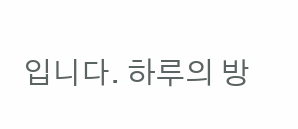입니다. 하루의 방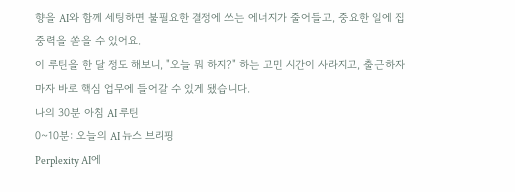향을 AI와 함께 세팅하면 불필요한 결정에 쓰는 에너지가 줄어들고, 중요한 일에 집중력을 쏟을 수 있어요.
이 루틴을 한 달 정도 해보니, "오늘 뭐 하지?" 하는 고민 시간이 사라지고, 출근하자마자 바로 핵심 업무에 들어갈 수 있게 됐습니다.
나의 30분 아침 AI 루틴
0~10분: 오늘의 AI 뉴스 브리핑
Perplexity AI에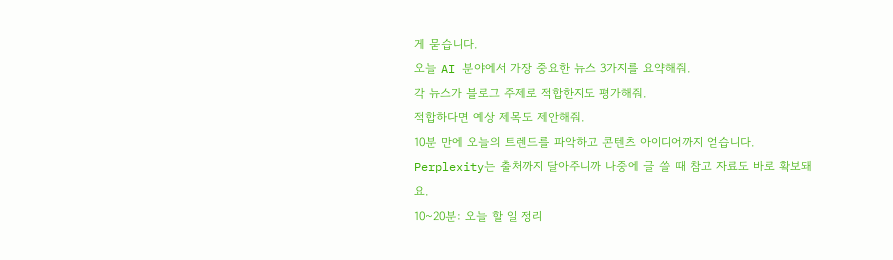게 묻습니다.
오늘 AI 분야에서 가장 중요한 뉴스 3가지를 요약해줘.
각 뉴스가 블로그 주제로 적합한지도 평가해줘.
적합하다면 예상 제목도 제안해줘.
10분 만에 오늘의 트렌드를 파악하고 콘텐츠 아이디어까지 얻습니다. Perplexity는 출처까지 달아주니까 나중에 글 쓸 때 참고 자료도 바로 확보돼요.
10~20분: 오늘 할 일 정리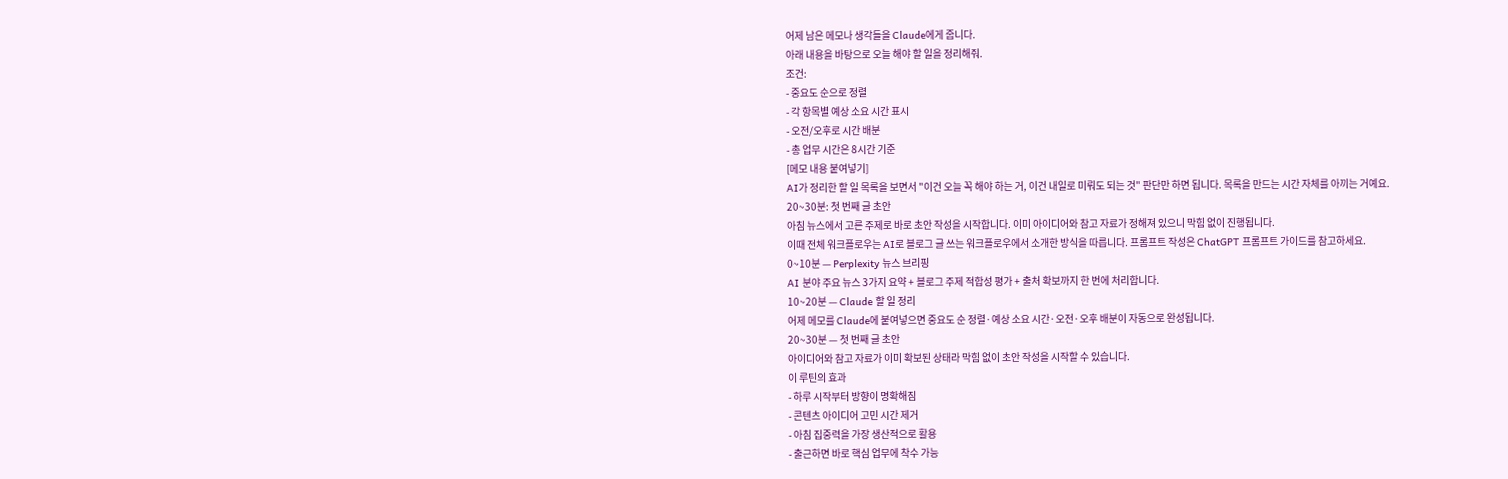어제 남은 메모나 생각들을 Claude에게 줍니다.
아래 내용을 바탕으로 오늘 해야 할 일을 정리해줘.
조건:
- 중요도 순으로 정렬
- 각 항목별 예상 소요 시간 표시
- 오전/오후로 시간 배분
- 총 업무 시간은 8시간 기준
[메모 내용 붙여넣기]
AI가 정리한 할 일 목록을 보면서 "이건 오늘 꼭 해야 하는 거, 이건 내일로 미뤄도 되는 것" 판단만 하면 됩니다. 목록을 만드는 시간 자체를 아끼는 거예요.
20~30분: 첫 번째 글 초안
아침 뉴스에서 고른 주제로 바로 초안 작성을 시작합니다. 이미 아이디어와 참고 자료가 정해져 있으니 막힘 없이 진행됩니다.
이때 전체 워크플로우는 AI로 블로그 글 쓰는 워크플로우에서 소개한 방식을 따릅니다. 프롬프트 작성은 ChatGPT 프롬프트 가이드를 참고하세요.
0~10분 — Perplexity 뉴스 브리핑
AI 분야 주요 뉴스 3가지 요약 + 블로그 주제 적합성 평가 + 출처 확보까지 한 번에 처리합니다.
10~20분 — Claude 할 일 정리
어제 메모를 Claude에 붙여넣으면 중요도 순 정렬·예상 소요 시간·오전·오후 배분이 자동으로 완성됩니다.
20~30분 — 첫 번째 글 초안
아이디어와 참고 자료가 이미 확보된 상태라 막힘 없이 초안 작성을 시작할 수 있습니다.
이 루틴의 효과
- 하루 시작부터 방향이 명확해짐
- 콘텐츠 아이디어 고민 시간 제거
- 아침 집중력을 가장 생산적으로 활용
- 출근하면 바로 핵심 업무에 착수 가능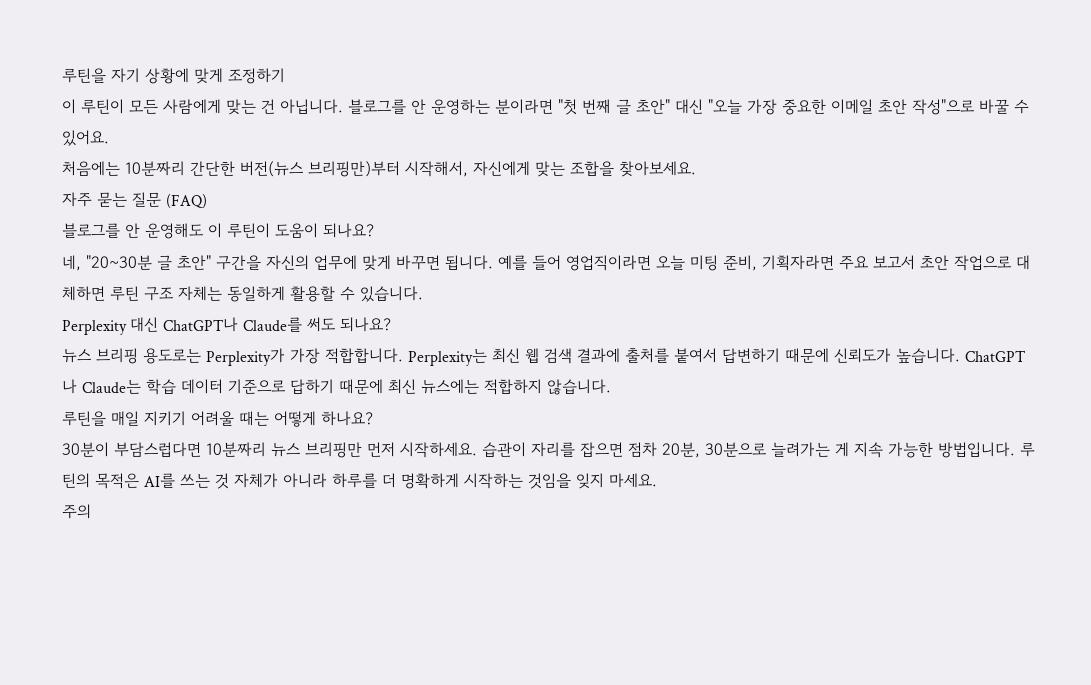루틴을 자기 상황에 맞게 조정하기
이 루틴이 모든 사람에게 맞는 건 아닙니다. 블로그를 안 운영하는 분이라면 "첫 번째 글 초안" 대신 "오늘 가장 중요한 이메일 초안 작성"으로 바꿀 수 있어요.
처음에는 10분짜리 간단한 버전(뉴스 브리핑만)부터 시작해서, 자신에게 맞는 조합을 찾아보세요.
자주 묻는 질문 (FAQ)
블로그를 안 운영해도 이 루틴이 도움이 되나요?
네, "20~30분 글 초안" 구간을 자신의 업무에 맞게 바꾸면 됩니다. 예를 들어 영업직이라면 오늘 미팅 준비, 기획자라면 주요 보고서 초안 작업으로 대체하면 루틴 구조 자체는 동일하게 활용할 수 있습니다.
Perplexity 대신 ChatGPT나 Claude를 써도 되나요?
뉴스 브리핑 용도로는 Perplexity가 가장 적합합니다. Perplexity는 최신 웹 검색 결과에 출처를 붙여서 답변하기 때문에 신뢰도가 높습니다. ChatGPT나 Claude는 학습 데이터 기준으로 답하기 때문에 최신 뉴스에는 적합하지 않습니다.
루틴을 매일 지키기 어려울 때는 어떻게 하나요?
30분이 부담스럽다면 10분짜리 뉴스 브리핑만 먼저 시작하세요. 습관이 자리를 잡으면 점차 20분, 30분으로 늘려가는 게 지속 가능한 방법입니다. 루틴의 목적은 AI를 쓰는 것 자체가 아니라 하루를 더 명확하게 시작하는 것임을 잊지 마세요.
주의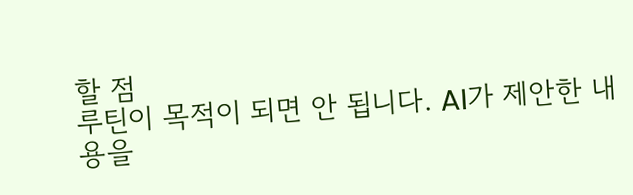할 점
루틴이 목적이 되면 안 됩니다. AI가 제안한 내용을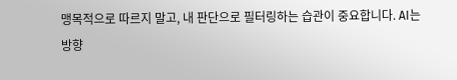맹목적으로 따르지 말고, 내 판단으로 필터링하는 습관이 중요합니다. AI는 방향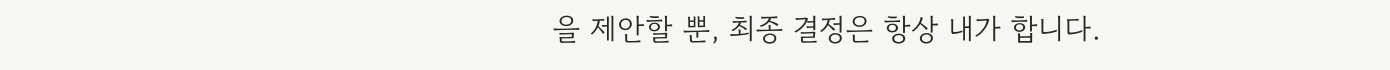을 제안할 뿐, 최종 결정은 항상 내가 합니다.